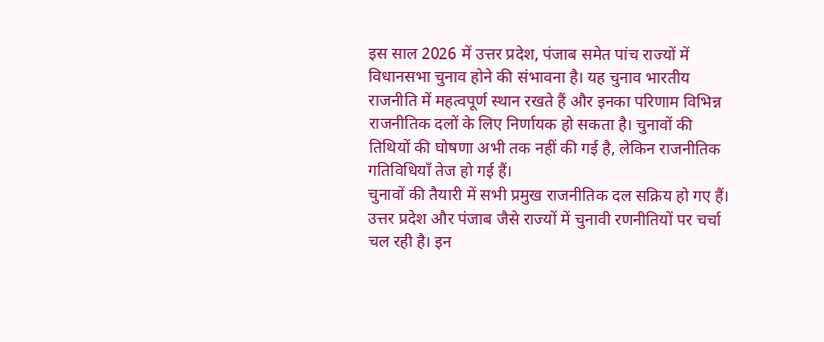इस साल 2026 में उत्तर प्रदेश, पंजाब समेत पांच राज्यों में विधानसभा चुनाव होने की संभावना है। यह चुनाव भारतीय राजनीति में महत्वपूर्ण स्थान रखते हैं और इनका परिणाम विभिन्न राजनीतिक दलों के लिए निर्णायक हो सकता है। चुनावों की तिथियों की घोषणा अभी तक नहीं की गई है, लेकिन राजनीतिक गतिविधियाँ तेज हो गई हैं।
चुनावों की तैयारी में सभी प्रमुख राजनीतिक दल सक्रिय हो गए हैं। उत्तर प्रदेश और पंजाब जैसे राज्यों में चुनावी रणनीतियों पर चर्चा चल रही है। इन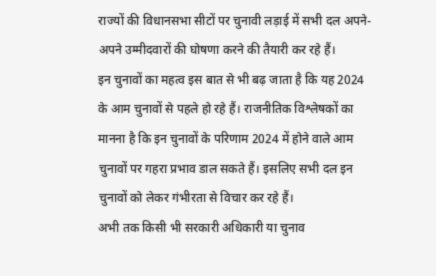राज्यों की विधानसभा सीटों पर चुनावी लड़ाई में सभी दल अपने-अपने उम्मीदवारों की घोषणा करने की तैयारी कर रहे हैं।
इन चुनावों का महत्व इस बात से भी बढ़ जाता है कि यह 2024 के आम चुनावों से पहले हो रहे हैं। राजनीतिक विश्लेषकों का मानना है कि इन चुनावों के परिणाम 2024 में होने वाले आम चुनावों पर गहरा प्रभाव डाल सकते हैं। इसलिए सभी दल इन चुनावों को लेकर गंभीरता से विचार कर रहे हैं।
अभी तक किसी भी सरकारी अधिकारी या चुनाव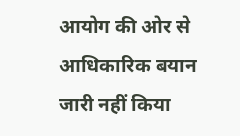आयोग की ओर से आधिकारिक बयान जारी नहीं किया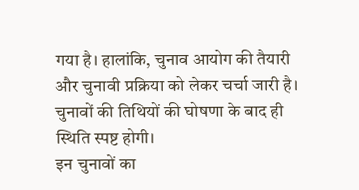गया है। हालांकि, चुनाव आयोग की तैयारी और चुनावी प्रक्रिया को लेकर चर्चा जारी है। चुनावों की तिथियों की घोषणा के बाद ही स्थिति स्पष्ट होगी।
इन चुनावों का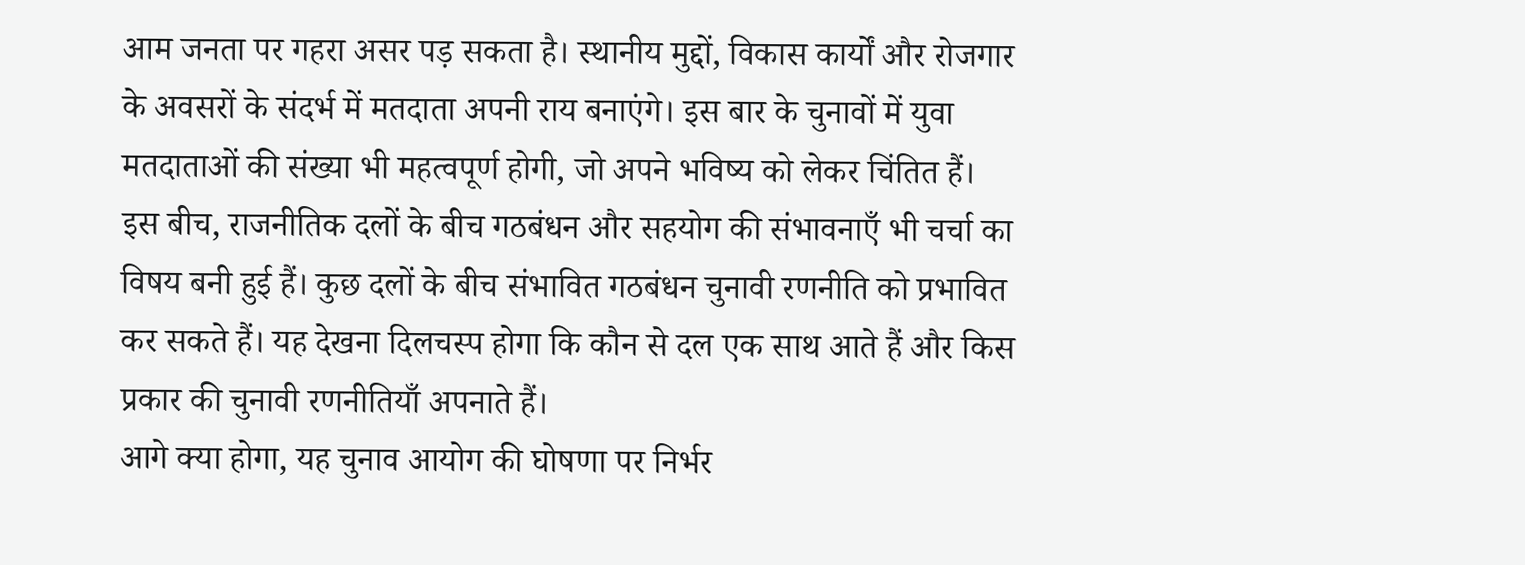आम जनता पर गहरा असर पड़ सकता है। स्थानीय मुद्दों, विकास कार्यों और रोजगार के अवसरों के संदर्भ में मतदाता अपनी राय बनाएंगे। इस बार के चुनावों में युवा मतदाताओं की संख्या भी महत्वपूर्ण होगी, जो अपने भविष्य को लेकर चिंतित हैं।
इस बीच, राजनीतिक दलों के बीच गठबंधन और सहयोग की संभावनाएँ भी चर्चा का विषय बनी हुई हैं। कुछ दलों के बीच संभावित गठबंधन चुनावी रणनीति को प्रभावित कर सकते हैं। यह देखना दिलचस्प होगा कि कौन से दल एक साथ आते हैं और किस प्रकार की चुनावी रणनीतियाँ अपनाते हैं।
आगे क्या होगा, यह चुनाव आयोग की घोषणा पर निर्भर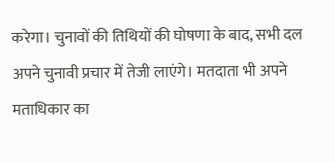करेगा। चुनावों की तिथियों की घोषणा के बाद, सभी दल अपने चुनावी प्रचार में तेजी लाएंगे। मतदाता भी अपने मताधिकार का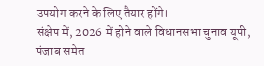उपयोग करने के लिए तैयार होंगे।
संक्षेप में, 2026 में होने वाले विधानसभा चुनाव यूपी, पंजाब समेत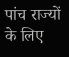पांच राज्यों के लिए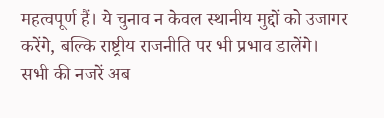महत्वपूर्ण हैं। ये चुनाव न केवल स्थानीय मुद्दों को उजागर करेंगे, बल्कि राष्ट्रीय राजनीति पर भी प्रभाव डालेंगे। सभी की नजरें अब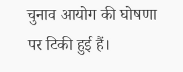चुनाव आयोग की घोषणा पर टिकी हुई हैं।